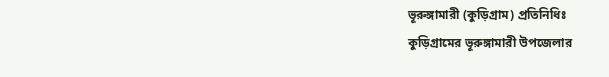ভূরুঙ্গামারী (কুড়িগ্রাম) প্রতিনিধিঃ
কুড়িগ্রামের ভূরুঙ্গামারী উপজেলার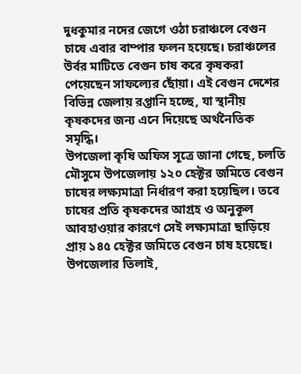দুধকুমার নদের জেগে ওঠা চরাঞ্চলে বেগুন চাষে এবার বাম্পার ফলন হয়েছে। চরাঞ্চলের উর্বর মাটিতে বেগুন চাষ করে কৃষকরা পেয়েছেন সাফল্যের ছোঁয়া। এই বেগুন দেশের বিভিন্ন জেলায় রপ্তানি হচ্ছে, যা স্থানীয় কৃষকদের জন্য এনে দিয়েছে অর্থনৈতিক সমৃদ্ধি।
উপজেলা কৃষি অফিস সূত্রে জানা গেছে, চলতি মৌসুমে উপজেলায় ১২০ হেক্টর জমিতে বেগুন চাষের লক্ষ্যমাত্রা নির্ধারণ করা হয়েছিল। তবে চাষের প্রতি কৃষকদের আগ্রহ ও অনুকূল আবহাওয়ার কারণে সেই লক্ষ্যমাত্রা ছাড়িয়ে প্রায় ১৪৫ হেক্টর জমিতে বেগুন চাষ হয়েছে।
উপজেলার তিলাই,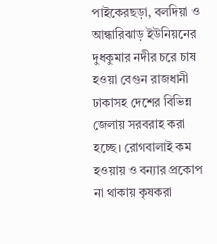পাইকেরছড়া, বলদিয়া ও আন্ধারিঝাড় ইউনিয়নের দুধকুমার নদীর চরে চাষ হওয়া বেগুন রাজধানী ঢাকাসহ দেশের বিভিন্ন জেলায় সরবরাহ করা হচ্ছে। রোগবালাই কম হওয়ায় ও বন্যার প্রকোপ না থাকায় কৃষকরা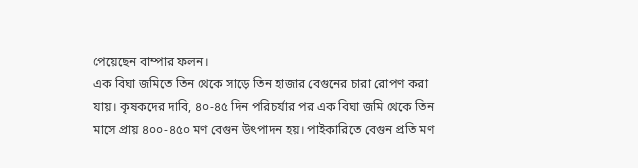পেয়েছেন বাম্পার ফলন।
এক বিঘা জমিতে তিন থেকে সাড়ে তিন হাজার বেগুনের চারা রোপণ করা যায়। কৃষকদের দাবি, ৪০-৪৫ দিন পরিচর্যার পর এক বিঘা জমি থেকে তিন মাসে প্রায় ৪০০-৪৫০ মণ বেগুন উৎপাদন হয়। পাইকারিতে বেগুন প্রতি মণ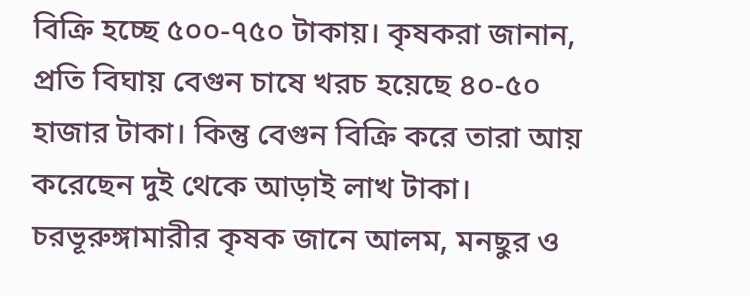বিক্রি হচ্ছে ৫০০-৭৫০ টাকায়। কৃষকরা জানান, প্রতি বিঘায় বেগুন চাষে খরচ হয়েছে ৪০-৫০ হাজার টাকা। কিন্তু বেগুন বিক্রি করে তারা আয় করেছেন দুই থেকে আড়াই লাখ টাকা।
চরভূরুঙ্গামারীর কৃষক জানে আলম, মনছুর ও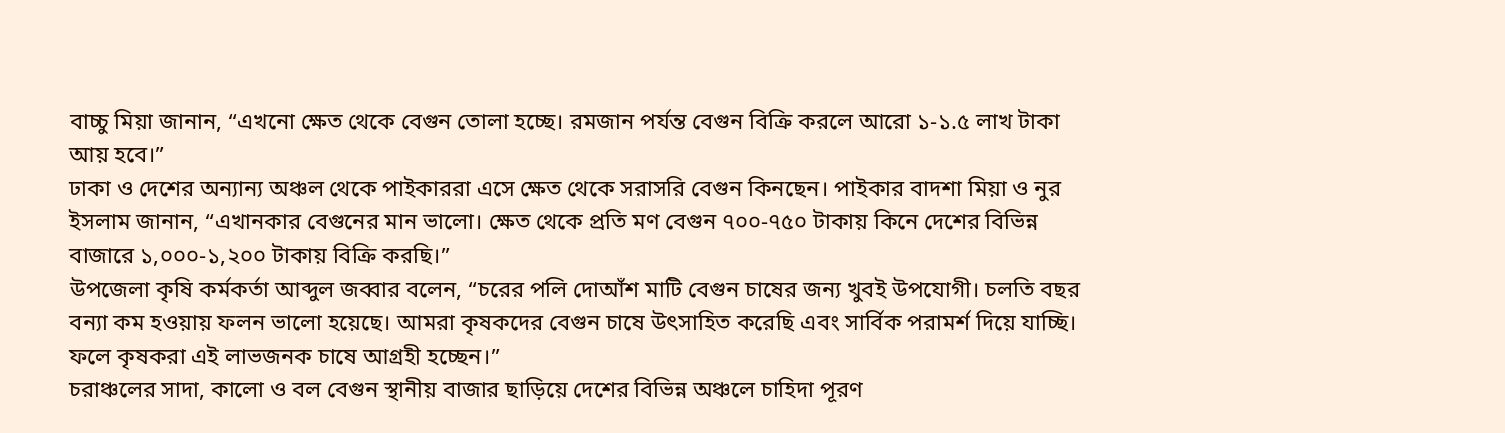বাচ্চু মিয়া জানান, “এখনো ক্ষেত থেকে বেগুন তোলা হচ্ছে। রমজান পর্যন্ত বেগুন বিক্রি করলে আরো ১-১.৫ লাখ টাকা আয় হবে।”
ঢাকা ও দেশের অন্যান্য অঞ্চল থেকে পাইকাররা এসে ক্ষেত থেকে সরাসরি বেগুন কিনছেন। পাইকার বাদশা মিয়া ও নুর ইসলাম জানান, “এখানকার বেগুনের মান ভালো। ক্ষেত থেকে প্রতি মণ বেগুন ৭০০-৭৫০ টাকায় কিনে দেশের বিভিন্ন বাজারে ১,০০০-১,২০০ টাকায় বিক্রি করছি।”
উপজেলা কৃষি কর্মকর্তা আব্দুল জব্বার বলেন, “চরের পলি দোআঁশ মাটি বেগুন চাষের জন্য খুবই উপযোগী। চলতি বছর বন্যা কম হওয়ায় ফলন ভালো হয়েছে। আমরা কৃষকদের বেগুন চাষে উৎসাহিত করেছি এবং সার্বিক পরামর্শ দিয়ে যাচ্ছি। ফলে কৃষকরা এই লাভজনক চাষে আগ্রহী হচ্ছেন।”
চরাঞ্চলের সাদা, কালো ও বল বেগুন স্থানীয় বাজার ছাড়িয়ে দেশের বিভিন্ন অঞ্চলে চাহিদা পূরণ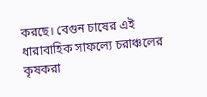করছে। বেগুন চাষের এই ধারাবাহিক সাফল্যে চরাঞ্চলের কৃষকরা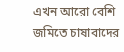এখন আরো বেশি জমিতে চাষাবাদের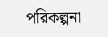পরিকল্পনা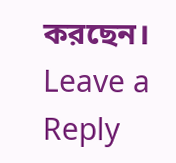করছেন।
Leave a Reply